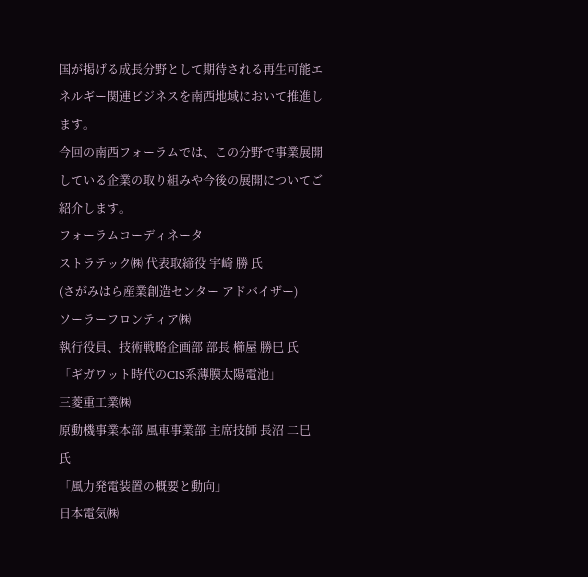国が掲げる成長分野として期待される再生可能エネルギー関連ビジネスを南西地域において推進します。
今回の南西フォーラムでは、この分野で事業展開している企業の取り組みや今後の展開についてご紹介します。
フォーラムコーディネータ
ストラテック㈱ 代表取締役 宇崎 勝 氏
(さがみはら産業創造センター アドバイザー)
ソーラーフロンティア㈱
執行役員、技術戦略企画部 部長 櫛屋 勝巳 氏
「ギガワット時代のCIS系薄膜太陽電池」
三菱重工業㈱
原動機事業本部 風車事業部 主席技師 長沼 二巳 氏
「風力発電装置の概要と動向」
日本電気㈱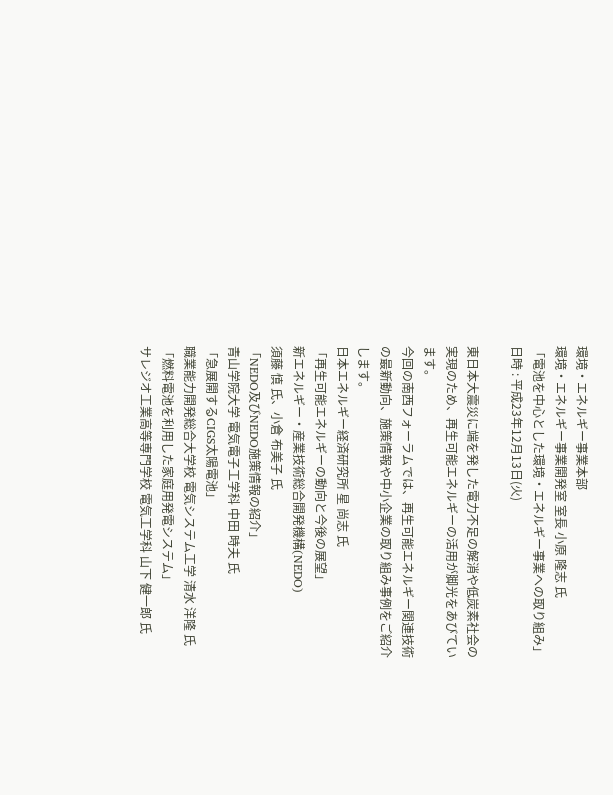環境・エネルギー事業本部
環境・エネルギー事業開発室 室長 小原 隆志 氏
「電池を中心とした環境・エネルギー事業への取り組み」
日時 : 平成23年12月13日(火)

東日本大震災に端を発した電力不足の解消や低炭素社会の実現のため、再生可能エネルギーの活用が脚光をあびています。
今回の南西フォーラムでは、再生可能エネルギー関連技術の最新動向、施策情報や中小企業の取り組み事例をご紹介します。
日本エネルギー経済研究所 星 尚志 氏
「再生可能エネルギーの動向と今後の展望」
新エネルギー・産業技術総合開発機構(NEDO)
須藤 慎 氏、小倉 布美子 氏
「NEDO及びNEDO施策情報の紹介」
青山学院大学 電気電子工学科 中田 時夫 氏
「急展開するCIGS太陽電池」
職業能力開発総合大学校 電気システム工学 清水 洋隆 氏
「燃料電池を利用した家庭用発電システム」
サレジオ工業高等専門学校 電気工学科 山下 健一郎 氏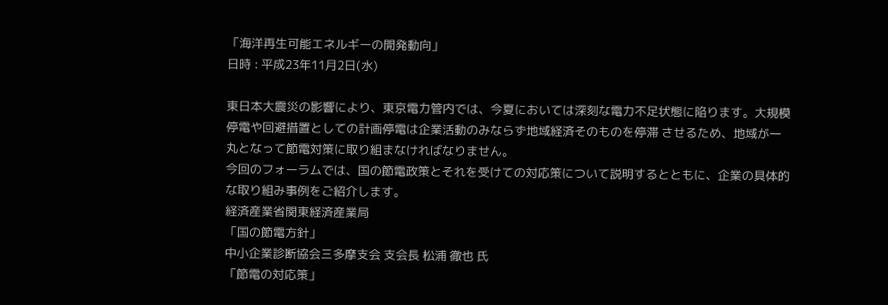「海洋再生可能エネルギーの開発動向」
日時 : 平成23年11月2日(水)

東日本大震災の影響により、東京電力管内では、今夏においては深刻な電力不足状態に陥ります。大規模停電や回避措置としての計画停電は企業活動のみならず地域経済そのものを停滞 させるため、地域が一丸となって節電対策に取り組まなければなりません。
今回のフォーラムでは、国の節電政策とそれを受けての対応策について説明するとともに、企業の具体的な取り組み事例をご紹介します。
経済産業省関東経済産業局
「国の節電方針」
中小企業診断協会三多摩支会 支会長 松浦 徹也 氏
「節電の対応策」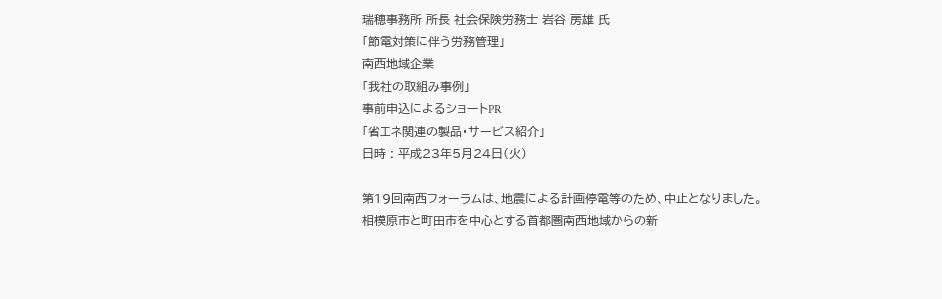瑞穂事務所 所長 社会保険労務士 岩谷 房雄 氏
「節電対策に伴う労務管理」
南西地域企業
「我社の取組み事例」
事前申込によるショートPR
「省エネ関連の製品・サービス紹介」
日時 : 平成23年5月24日(火)

第19回南西フォーラムは、地震による計画停電等のため、中止となりました。
相模原市と町田市を中心とする首都圏南西地域からの新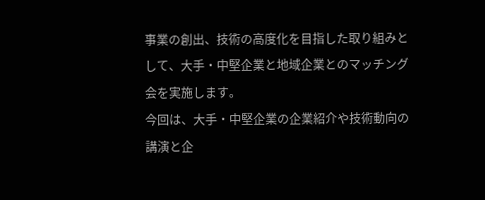事業の創出、技術の高度化を目指した取り組みとして、大手・中堅企業と地域企業とのマッチング会を実施します。
今回は、大手・中堅企業の企業紹介や技術動向の講演と企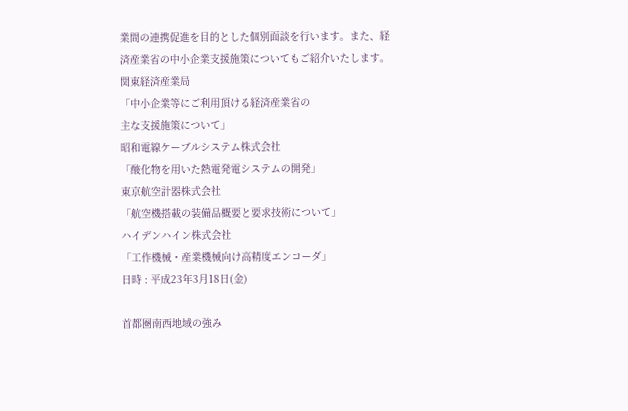業間の連携促進を目的とした個別面談を行います。また、経済産業省の中小企業支援施策についてもご紹介いたします。
関東経済産業局
「中小企業等にご利用頂ける経済産業省の
主な支援施策について」
昭和電線ケーブルシステム株式会社
「酸化物を用いた熱電発電システムの開発」
東京航空計器株式会社
「航空機搭載の装備品概要と要求技術について」
ハイデンハイン株式会社
「工作機械・産業機械向け高精度エンコーダ」
日時 : 平成23年3月18日(金)

首都圏南西地域の強み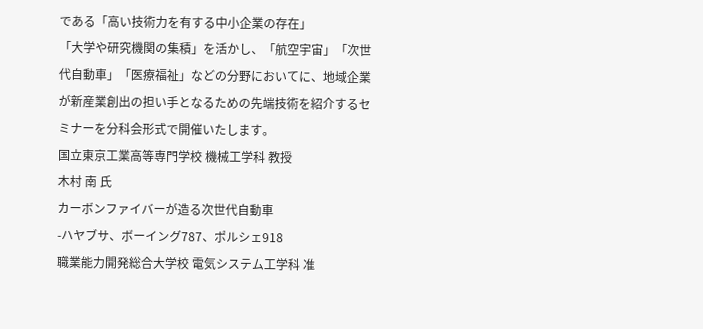である「高い技術力を有する中小企業の存在」
「大学や研究機関の集積」を活かし、「航空宇宙」「次世代自動車」「医療福祉」などの分野においてに、地域企業が新産業創出の担い手となるための先端技術を紹介するセミナーを分科会形式で開催いたします。
国立東京工業高等専門学校 機械工学科 教授
木村 南 氏
カーボンファイバーが造る次世代自動車
-ハヤブサ、ボーイング787、ポルシェ918
職業能力開発総合大学校 電気システム工学科 准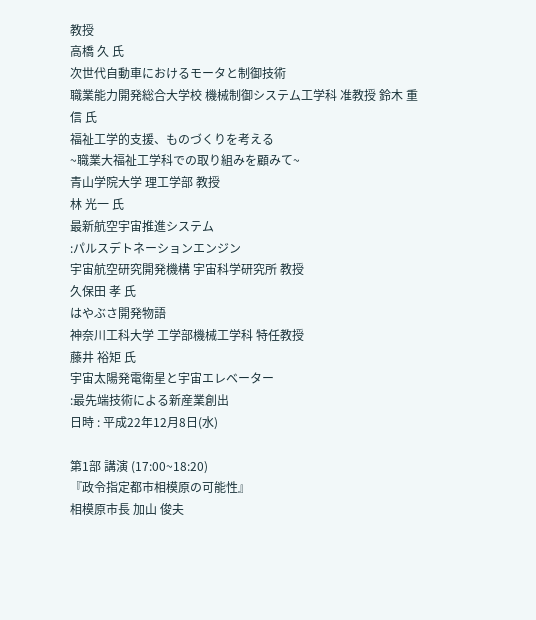教授
高橋 久 氏
次世代自動車におけるモータと制御技術
職業能力開発総合大学校 機械制御システム工学科 准教授 鈴木 重信 氏
福祉工学的支援、ものづくりを考える
~職業大福祉工学科での取り組みを顧みて~
青山学院大学 理工学部 教授
林 光一 氏
最新航空宇宙推進システム
:パルスデトネーションエンジン
宇宙航空研究開発機構 宇宙科学研究所 教授
久保田 孝 氏
はやぶさ開発物語
神奈川工科大学 工学部機械工学科 特任教授
藤井 裕矩 氏
宇宙太陽発電衛星と宇宙エレベーター
:最先端技術による新産業創出
日時 : 平成22年12月8日(水)

第1部 講演 (17:00~18:20)
『政令指定都市相模原の可能性』
相模原市長 加山 俊夫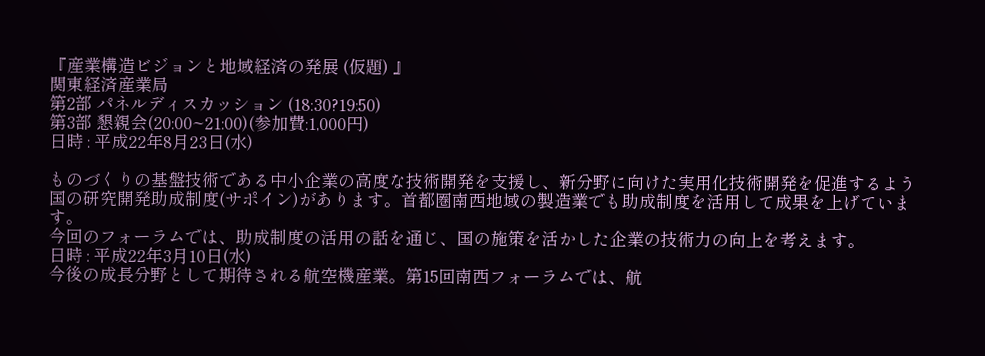『産業構造ビジョンと地域経済の発展 (仮題) 』
関東経済産業局
第2部 パネルディスカッション (18:30?19:50)
第3部 懇親会(20:00~21:00)(参加費:1,000円)
日時 : 平成22年8月23日(水)

ものづくりの基盤技術である中小企業の高度な技術開発を支援し、新分野に向けた実用化技術開発を促進するよう国の研究開発助成制度(サポイン)があります。首都圏南西地域の製造業でも助成制度を活用して成果を上げています。
今回のフォーラムでは、助成制度の活用の話を通じ、国の施策を活かした企業の技術力の向上を考えます。
日時 : 平成22年3月10日(水)
今後の成長分野として期待される航空機産業。第15回南西フォーラムでは、航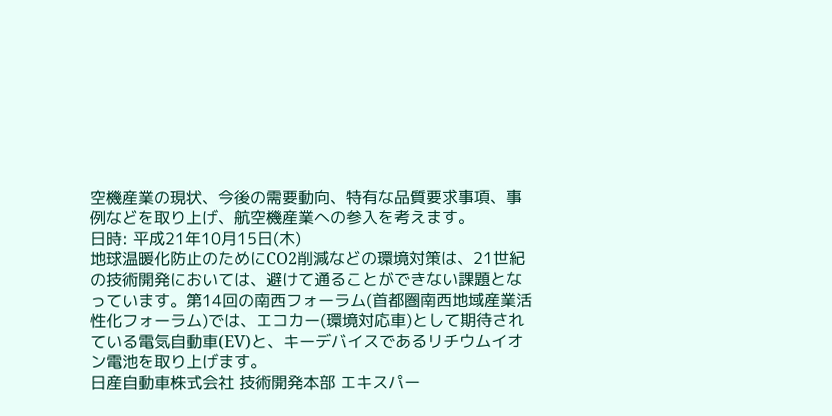空機産業の現状、今後の需要動向、特有な品質要求事項、事例などを取り上げ、航空機産業への参入を考えます。
日時: 平成21年10月15日(木)
地球温暖化防止のためにCO2削減などの環境対策は、21世紀の技術開発においては、避けて通ることができない課題となっています。第14回の南西フォーラム(首都圏南西地域産業活性化フォーラム)では、エコカー(環境対応車)として期待されている電気自動車(EV)と、キーデバイスであるリチウムイオン電池を取り上げます。
日産自動車株式会社 技術開発本部 エキスパー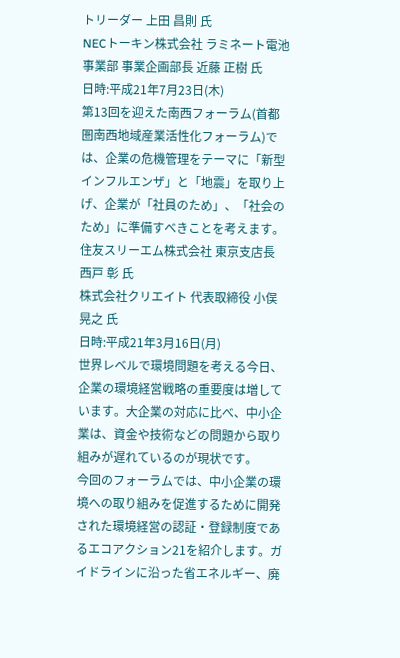トリーダー 上田 昌則 氏
NECトーキン株式会社 ラミネート電池事業部 事業企画部長 近藤 正樹 氏
日時:平成21年7月23日(木)
第13回を迎えた南西フォーラム(首都圏南西地域産業活性化フォーラム)では、企業の危機管理をテーマに「新型インフルエンザ」と「地震」を取り上げ、企業が「社員のため」、「社会のため」に準備すべきことを考えます。
住友スリーエム株式会社 東京支店長 西戸 彰 氏
株式会社クリエイト 代表取締役 小俣 晃之 氏
日時:平成21年3月16日(月)
世界レベルで環境問題を考える今日、企業の環境経営戦略の重要度は増しています。大企業の対応に比べ、中小企業は、資金や技術などの問題から取り組みが遅れているのが現状です。
今回のフォーラムでは、中小企業の環境への取り組みを促進するために開発された環境経営の認証・登録制度であるエコアクション21を紹介します。ガイドラインに沿った省エネルギー、廃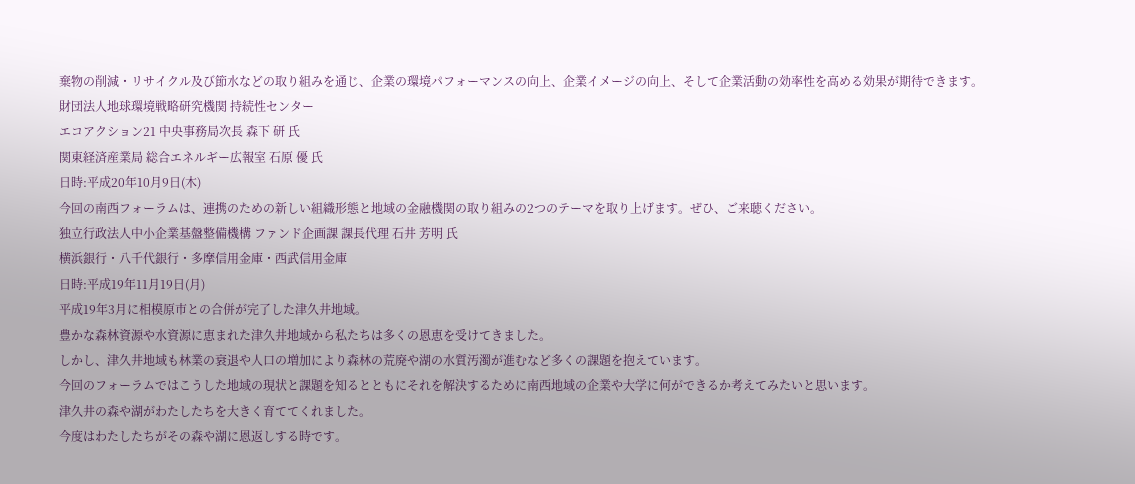棄物の削減・リサイクル及び節水などの取り組みを通じ、企業の環境パフォーマンスの向上、企業イメージの向上、そして企業活動の効率性を高める効果が期待できます。
財団法人地球環境戦略研究機関 持続性センター
エコアクション21 中央事務局次長 森下 研 氏
関東経済産業局 総合エネルギー広報室 石原 優 氏
日時:平成20年10月9日(木)
今回の南西フォーラムは、連携のための新しい組織形態と地域の金融機関の取り組みの2つのテーマを取り上げます。ぜひ、ご来聴ください。
独立行政法人中小企業基盤整備機構 ファンド企画課 課長代理 石井 芳明 氏
横浜銀行・八千代銀行・多摩信用金庫・西武信用金庫
日時:平成19年11月19日(月)
平成19年3月に相模原市との合併が完了した津久井地域。
豊かな森林資源や水資源に恵まれた津久井地域から私たちは多くの恩恵を受けてきました。
しかし、津久井地域も林業の衰退や人口の増加により森林の荒廃や湖の水質汚濁が進むなど多くの課題を抱えています。
今回のフォーラムではこうした地域の現状と課題を知るとともにそれを解決するために南西地域の企業や大学に何ができるか考えてみたいと思います。
津久井の森や湖がわたしたちを大きく育ててくれました。
今度はわたしたちがその森や湖に恩返しする時です。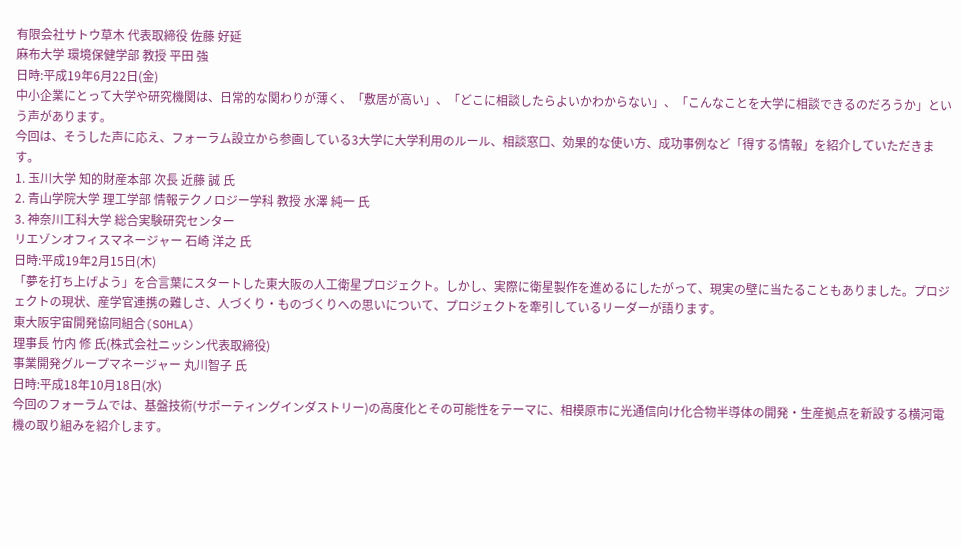有限会社サトウ草木 代表取締役 佐藤 好延
麻布大学 環境保健学部 教授 平田 強
日時:平成19年6月22日(金)
中小企業にとって大学や研究機関は、日常的な関わりが薄く、「敷居が高い」、「どこに相談したらよいかわからない」、「こんなことを大学に相談できるのだろうか」という声があります。
今回は、そうした声に応え、フォーラム設立から参画している3大学に大学利用のルール、相談窓口、効果的な使い方、成功事例など「得する情報」を紹介していただきます。
1. 玉川大学 知的財産本部 次長 近藤 誠 氏
2. 青山学院大学 理工学部 情報テクノロジー学科 教授 水澤 純一 氏
3. 神奈川工科大学 総合実験研究センター
リエゾンオフィスマネージャー 石崎 洋之 氏
日時:平成19年2月15日(木)
「夢を打ち上げよう」を合言葉にスタートした東大阪の人工衛星プロジェクト。しかし、実際に衛星製作を進めるにしたがって、現実の壁に当たることもありました。プロジェクトの現状、産学官連携の難しさ、人づくり・ものづくりへの思いについて、プロジェクトを牽引しているリーダーが語ります。
東大阪宇宙開発協同組合(SOHLA)
理事長 竹内 修 氏(株式会社ニッシン代表取締役)
事業開発グループマネージャー 丸川智子 氏
日時:平成18年10月18日(水)
今回のフォーラムでは、基盤技術(サポーティングインダストリー)の高度化とその可能性をテーマに、相模原市に光通信向け化合物半導体の開発・生産拠点を新設する横河電機の取り組みを紹介します。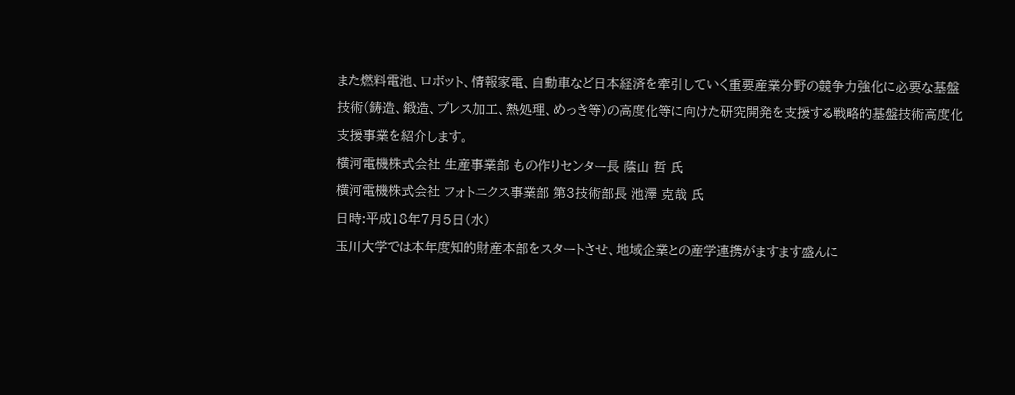また燃料電池、ロボット、情報家電、自動車など日本経済を牽引していく重要産業分野の競争力強化に必要な基盤技術(鋳造、鍛造、プレス加工、熱処理、めっき等)の高度化等に向けた研究開発を支援する戦略的基盤技術高度化支援事業を紹介します。
横河電機株式会社 生産事業部 もの作りセンター長 蔭山 哲 氏
横河電機株式会社 フォトニクス事業部 第3技術部長 池澤 克哉 氏
日時:平成18年7月5日(水)
玉川大学では本年度知的財産本部をスタートさせ、地域企業との産学連携がますます盛んに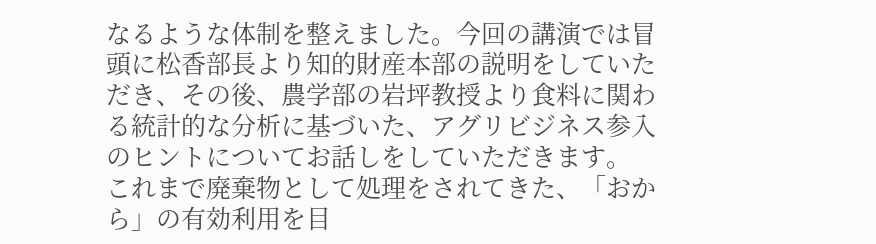なるような体制を整えました。今回の講演では冒頭に松香部長より知的財産本部の説明をしていただき、その後、農学部の岩坪教授より食料に関わる統計的な分析に基づいた、アグリビジネス参入のヒントについてお話しをしていただきます。
これまで廃棄物として処理をされてきた、「おから」の有効利用を目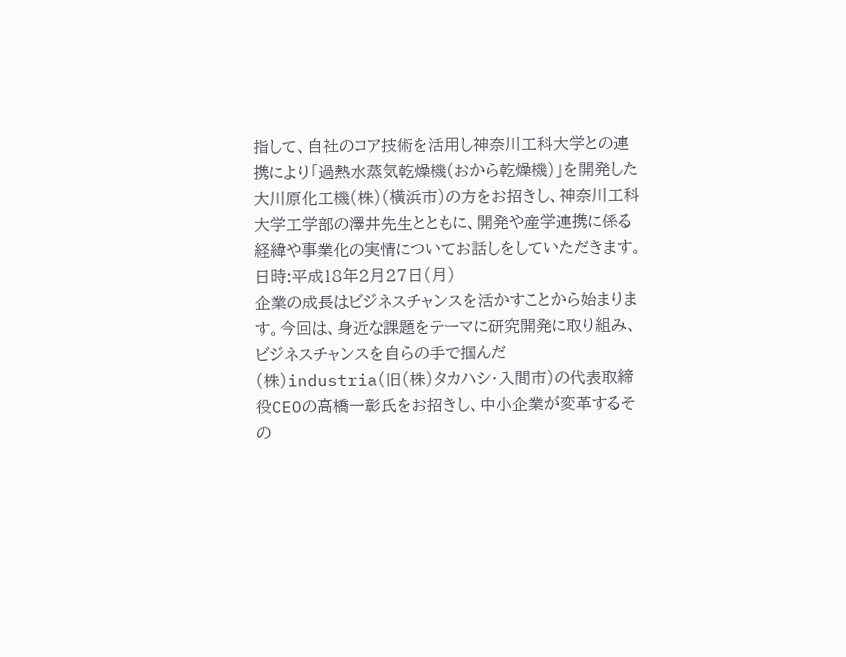指して、自社のコア技術を活用し神奈川工科大学との連携により「過熱水蒸気乾燥機(おから乾燥機)」を開発した大川原化工機(株)(横浜市)の方をお招きし、神奈川工科大学工学部の澤井先生とともに、開発や産学連携に係る経緯や事業化の実情についてお話しをしていただきます。
日時:平成18年2月27日(月)
企業の成長はビジネスチャンスを活かすことから始まります。今回は、身近な課題をテーマに研究開発に取り組み、ビジネスチャンスを自らの手で掴んだ(株)industria(旧(株)タカハシ・入間市)の代表取締役CEOの高橋一彰氏をお招きし、中小企業が変革するその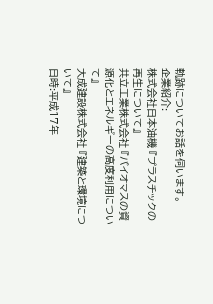軌跡についてお話を伺います。
企業紹介:
株式会社日本油機 『プラスチックの再生について』
共立工業株式会社 『バイオマスの資源化とエネルギーの高度利用について』
大成建設株式会社 『建築と環境について』
日時:平成17年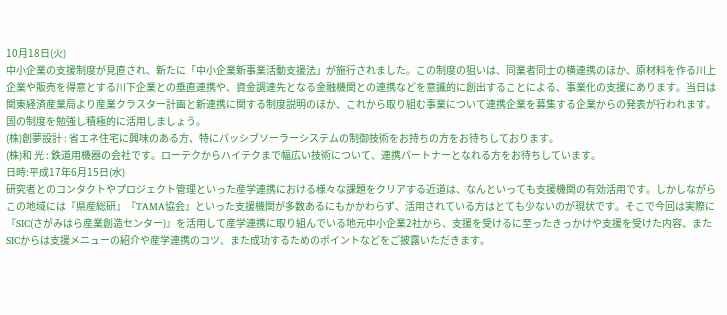10月18日(火)
中小企業の支援制度が見直され、新たに「中小企業新事業活動支援法」が施行されました。この制度の狙いは、同業者同士の横連携のほか、原材料を作る川上企業や販売を得意とする川下企業との垂直連携や、資金調達先となる金融機関との連携などを意識的に創出することによる、事業化の支援にあります。当日は関東経済産業局より産業クラスター計画と新連携に関する制度説明のほか、これから取り組む事業について連携企業を募集する企業からの発表が行われます。国の制度を勉強し積極的に活用しましょう。
(株)創夢設計 : 省エネ住宅に興味のある方、特にパッシブソーラーシステムの制御技術をお持ちの方をお待ちしております。
(株)和 光 : 鉄道用機器の会社です。ローテクからハイテクまで幅広い技術について、連携パートナーとなれる方をお待ちしています。
日時:平成17年6月15日(水)
研究者とのコンタクトやプロジェクト管理といった産学連携における様々な課題をクリアする近道は、なんといっても支援機関の有効活用です。しかしながらこの地域には『県産総研』『TAMA協会』といった支援機関が多数あるにもかかわらず、活用されている方はとても少ないのが現状です。そこで今回は実際に『SIC(さがみはら産業創造センター)』を活用して産学連携に取り組んでいる地元中小企業2社から、支援を受けるに至ったきっかけや支援を受けた内容、またSICからは支援メニューの紹介や産学連携のコツ、また成功するためのポイントなどをご披露いただきます。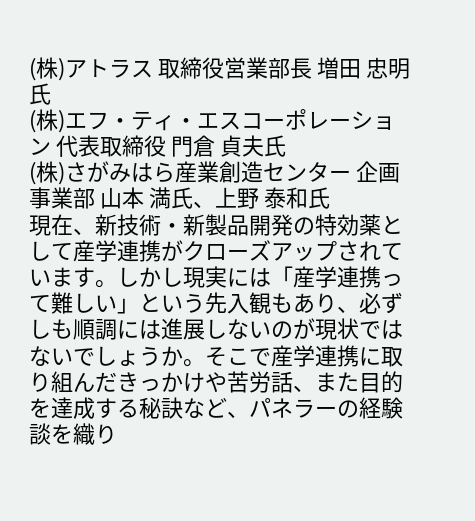(株)アトラス 取締役営業部長 増田 忠明氏
(株)エフ・ティ・エスコーポレーション 代表取締役 門倉 貞夫氏
(株)さがみはら産業創造センター 企画事業部 山本 満氏、上野 泰和氏
現在、新技術・新製品開発の特効薬として産学連携がクローズアップされています。しかし現実には「産学連携って難しい」という先入観もあり、必ずしも順調には進展しないのが現状ではないでしょうか。そこで産学連携に取り組んだきっかけや苦労話、また目的を達成する秘訣など、パネラーの経験談を織り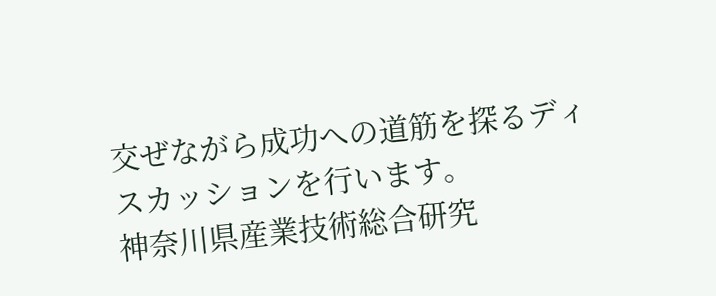交ぜながら成功への道筋を探るディスカッションを行います。
神奈川県産業技術総合研究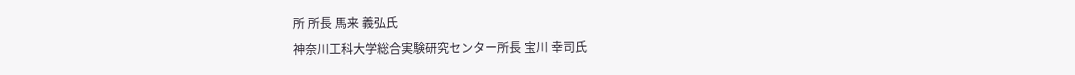所 所長 馬来 義弘氏
神奈川工科大学総合実験研究センター所長 宝川 幸司氏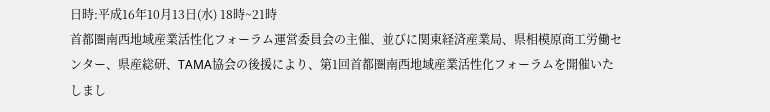日時:平成16年10月13日(水) 18時~21時
首都圏南西地域産業活性化フォーラム運営委員会の主催、並びに関東経済産業局、県相模原商工労働センター、県産総研、TAMA協会の後援により、第1回首都圏南西地域産業活性化フォーラムを開催いたしまし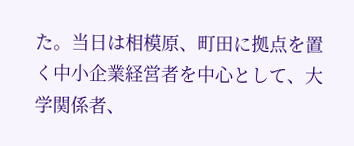た。当日は相模原、町田に拠点を置く中小企業経営者を中心として、大学関係者、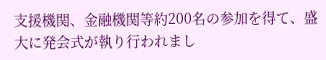支援機関、金融機関等約200名の参加を得て、盛大に発会式が執り行われまし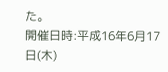た。
開催日時:平成16年6月17日(木)